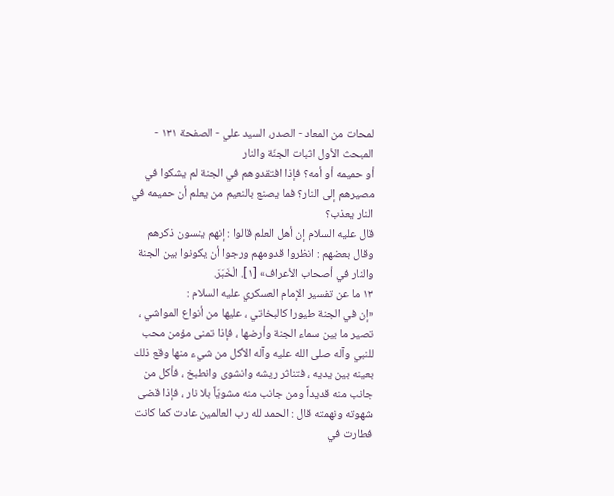لمحات من المعاد - الصدر، السيد علي - الصفحة ١٣١ - المبحث الأول اثبات الجنّة والنار
أو حميمه أو أمه؟ فإذا افتقدوهم في الجنة لم يشكوا في مصيرهم إلى النار؟ فما يصنع بالنعيم من يعلم أن حميمه في النار يعذب؟
قال عليه السلام إن أهل العلم قالوا : إنهم ينسون ذكرهم وقال بعضهم : انظروا قدومهم ورجوا أن يكونوا بين الجنة والنار في أصحاب الأعراف» [١]. الْخَبَرَ.
١٣ ما عن تفسير الإمام العسكري عليه السلام :
«إن في الجنة طيورا كالبخاتي ، عليها من أنواع المواشي ، تصير ما بين سماء الجنة وأرضها ، فإذا تمنى مؤمن محب للنبي وآله صلى الله عليه وآله الأكل من شيء منها وقع ذلك بعينه بين يديه ، فتناثر ريشه وانشوى وانطبخ ، فأكل من جانب منه قديداً ومن جانب منه مشويّاً بلا نار ، فإذا قضى شهوته ونهمته قال : الحمد لله رب العالمين عادت كما كانت فطارت في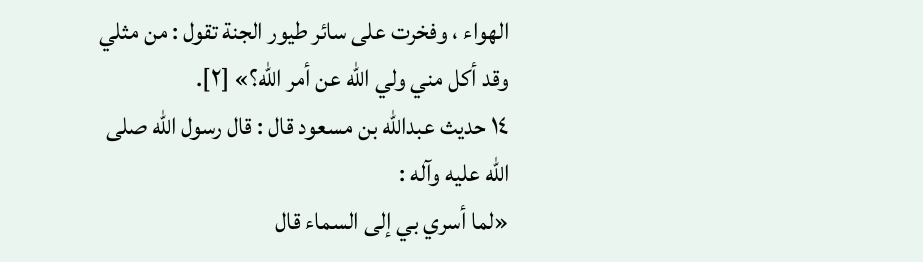الهواء ، وفخرت على سائر طيور الجنة تقول : من مثلي وقد أكل مني ولي الله عن أمر الله؟» [٢].
١٤ حديث عبدالله بن مسعود قال : قال رسول الله صلى الله عليه وآله :
«لما أسري بي إلى السماء قال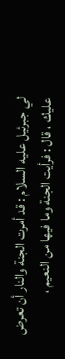لي جبرئيل عليه السلام : قد أمرت الجنة والنار أن تعرض عليك ، قال : فرأيت الجنة وما فيها من النعيم ،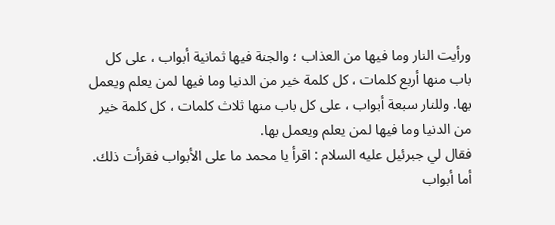ورأيت النار وما فيها من العذاب ؛ والجنة فيها ثمانية أبواب ، على كل باب منها أربع كلمات ، كل كلمة خير من الدنيا وما فيها لمن يعلم ويعمل بها. وللنار سبعة أبواب ، على كل باب منها ثلاث كلمات ، كل كلمة خير من الدنيا وما فيها لمن يعلم ويعمل بها.
فقال لي جبرئيل عليه السلام : اقرأ يا محمد ما على الأبواب فقرأت ذلك.
أما أبواب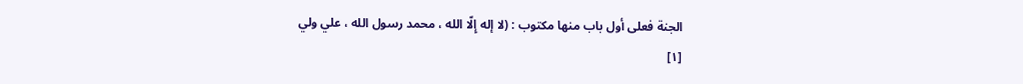الجنة فعلى أول باب منها مكتوب : (لا إله إِلّا الله ، محمد رسول الله ، علي ولي
[١]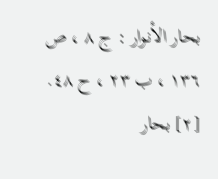بحار الأنوار : ج ٨ ، ص ١٣٦ ، ب ٢٣ ، ح ٤٨.
[٢] بحار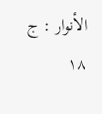الأنوار : ج ١٨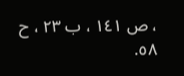، ص ١٤١ ، ب ٢٣ ، ح ٥٨.